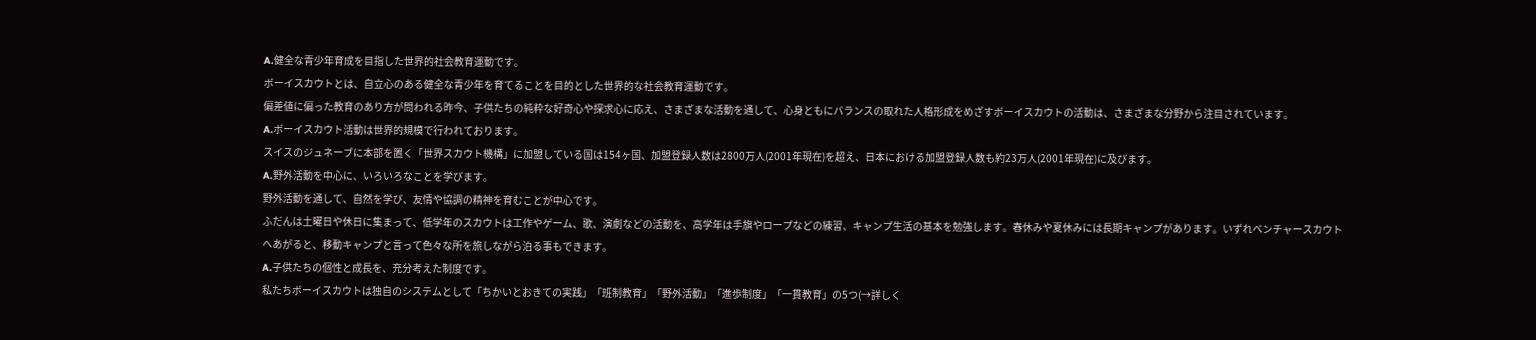A.健全な青少年育成を目指した世界的社会教育運動です。
ボーイスカウトとは、自立心のある健全な青少年を育てることを目的とした世界的な社会教育運動です。
偏差値に偏った教育のあり方が問われる昨今、子供たちの純粋な好奇心や探求心に応え、さまざまな活動を通して、心身ともにバランスの取れた人格形成をめざすボーイスカウトの活動は、さまざまな分野から注目されています。
A.ボーイスカウト活動は世界的規模で行われております。
スイスのジュネーブに本部を置く「世界スカウト機構」に加盟している国は154ヶ国、加盟登録人数は2800万人(2001年現在)を超え、日本における加盟登録人数も約23万人(2001年現在)に及びます。
A.野外活動を中心に、いろいろなことを学びます。
野外活動を通して、自然を学び、友情や協調の精神を育むことが中心です。
ふだんは土曜日や休日に集まって、低学年のスカウトは工作やゲーム、歌、演劇などの活動を、高学年は手旗やロープなどの練習、キャンプ生活の基本を勉強します。春休みや夏休みには長期キャンプがあります。いずれベンチャースカウトへあがると、移動キャンプと言って色々な所を旅しながら泊る事もできます。
A.子供たちの個性と成長を、充分考えた制度です。
私たちボーイスカウトは独自のシステムとして「ちかいとおきての実践」「班制教育」「野外活動」「進歩制度」「一貫教育」の5つ(→詳しく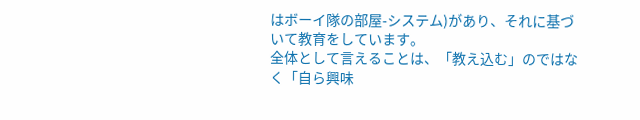はボーイ隊の部屋-システム)があり、それに基づいて教育をしています。
全体として言えることは、「教え込む」のではなく「自ら興味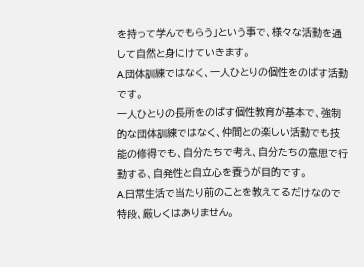を持って学んでもらう」という事で、様々な活動を通して自然と身にけていきます。
A.団体訓練ではなく、一人ひとりの個性をのばす活動です。
一人ひとりの長所をのばす個性教育が基本で、強制的な団体訓練ではなく、仲間との楽しい活動でも技能の修得でも、自分たちで考え、自分たちの意思で行動する、自発性と自立心を養うが目的です。
A.日常生活で当たり前のことを教えてるだけなので特段、厳しくはありません。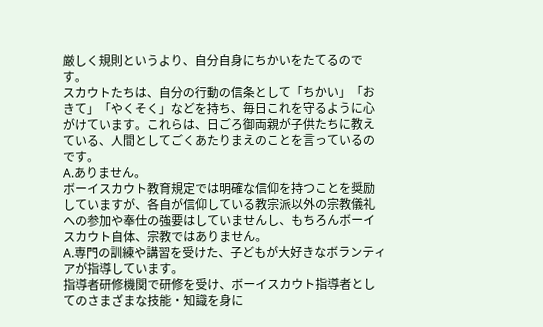厳しく規則というより、自分自身にちかいをたてるのです。
スカウトたちは、自分の行動の信条として「ちかい」「おきて」「やくそく」などを持ち、毎日これを守るように心がけています。これらは、日ごろ御両親が子供たちに教えている、人間としてごくあたりまえのことを言っているのです。
A.ありません。
ボーイスカウト教育規定では明確な信仰を持つことを奨励していますが、各自が信仰している教宗派以外の宗教儀礼への参加や奉仕の強要はしていませんし、もちろんボーイスカウト自体、宗教ではありません。
A.専門の訓練や講習を受けた、子どもが大好きなボランティアが指導しています。
指導者研修機関で研修を受け、ボーイスカウト指導者としてのさまざまな技能・知識を身に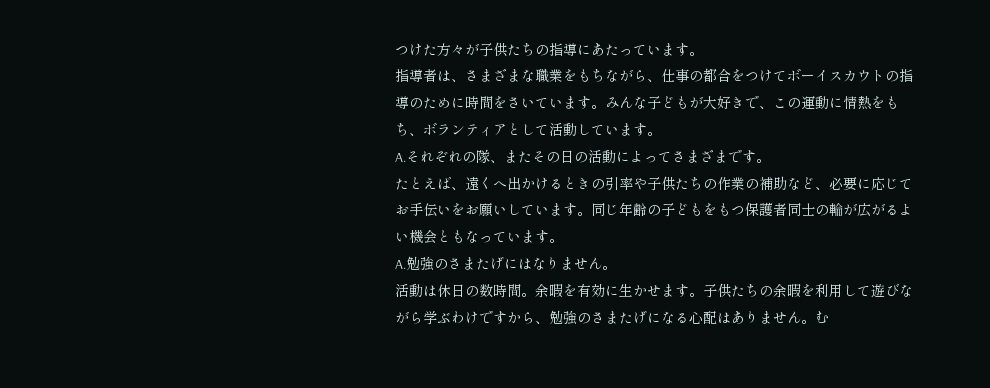つけた方々が子供たちの指導にあたっています。
指導者は、さまざまな職業をもちながら、仕事の都合をつけてボーイスカウトの指導のために時間をさいています。みんな子どもが大好きで、この運動に情熱をもち、ボランティアとして活動しています。
A.それぞれの隊、またその日の活動によってさまざまです。
たとえば、遠くへ出かけるときの引率や子供たちの作業の補助など、必要に応じてお手伝いをお願いしています。同じ年齢の子どもをもつ保護者同士の輪が広がるよい機会ともなっています。
A.勉強のさまたげにはなりません。
活動は休日の数時間。余暇を有効に生かせます。子供たちの余暇を利用して遊びながら学ぶわけですから、勉強のさまたげになる心配はありません。む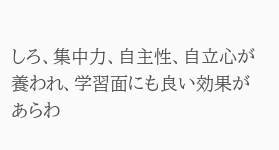しろ、集中力、自主性、自立心が養われ、学習面にも良い効果があらわ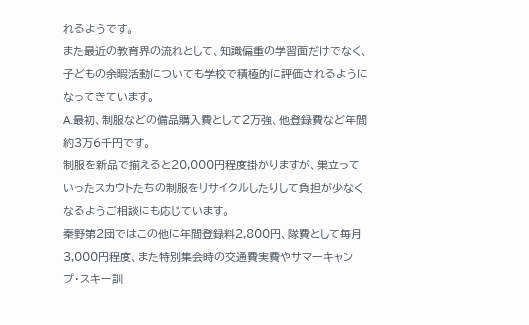れるようです。
また最近の教育界の流れとして、知識偏重の学習面だけでなく、子どもの余暇活動についても学校で積極的に評価されるようになってきています。
A.最初、制服などの備品購入費として2万強、他登録費など年間約3万6千円です。
制服を新品で揃えると20,000円程度掛かりますが、巣立っていったスカウトたちの制服をリサイクルしたりして負担が少なくなるようご相談にも応じています。
秦野第2団ではこの他に年間登録料2,800円、隊費として毎月3,000円程度、また特別集会時の交通費実費やサマーキャンプ・スキー訓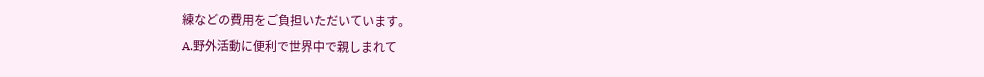練などの費用をご負担いただいています。
A.野外活動に便利で世界中で親しまれて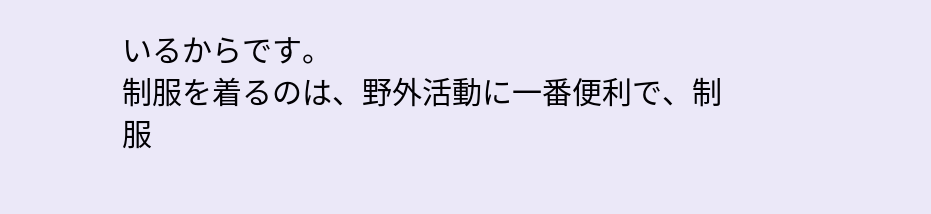いるからです。
制服を着るのは、野外活動に一番便利で、制服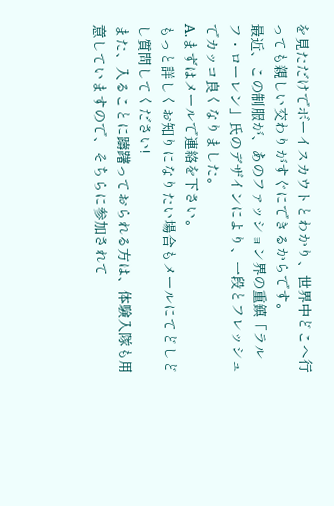を見ただけでボーイスカウトとわかり、世界中どこへ行っても親しい交わりがすぐにできるからです。
最近、この制服が、あのファッション界の重鎮「ラルフ・ローレン」氏のデザインにより、一段とフレッシュでカッコ良くなりました。
A.まずはメールで連絡を下さい。
もっと詳しくお知りになりたい場合もメールにてどしどし質問してください!
また、入ることに躊躇っておられる方は、体験入隊も用意していますので、そちらに参加されて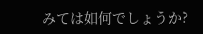みては如何でしょうか?